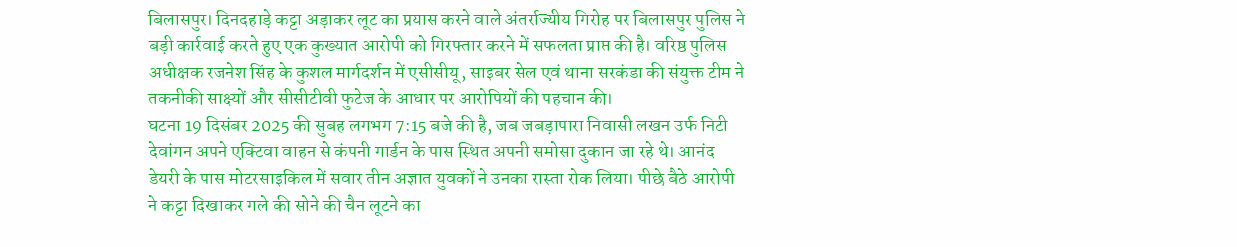बिलासपुर। दिनदहाड़े कट्टा अड़ाकर लूट का प्रयास करने वाले अंतर्राज्यीय गिरोह पर बिलासपुर पुलिस ने बड़ी कार्रवाई करते हुए एक कुख्यात आरोपी को गिरफ्तार करने में सफलता प्राप्त की है। वरिष्ठ पुलिस अधीक्षक रजनेश सिंह के कुशल मार्गदर्शन में एसीसीयू, साइबर सेल एवं थाना सरकंडा की संयुक्त टीम ने तकनीकी साक्ष्यों और सीसीटीवी फुटेज के आधार पर आरोपियों की पहचान की।
घटना 19 दिसंबर 2025 की सुबह लगभग 7:15 बजे की है, जब जबड़ापारा निवासी लखन उर्फ निटी देवांगन अपने एक्टिवा वाहन से कंपनी गार्डन के पास स्थित अपनी समोसा दुकान जा रहे थे। आनंद डेयरी के पास मोटरसाइकिल में सवार तीन अज्ञात युवकों ने उनका रास्ता रोक लिया। पीछे बैठे आरोपी ने कट्टा दिखाकर गले की सोने की चैन लूटने का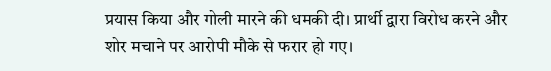प्रयास किया और गोली मारने की धमकी दी। प्रार्थी द्वारा विरोध करने और शोर मचाने पर आरोपी मौके से फरार हो गए।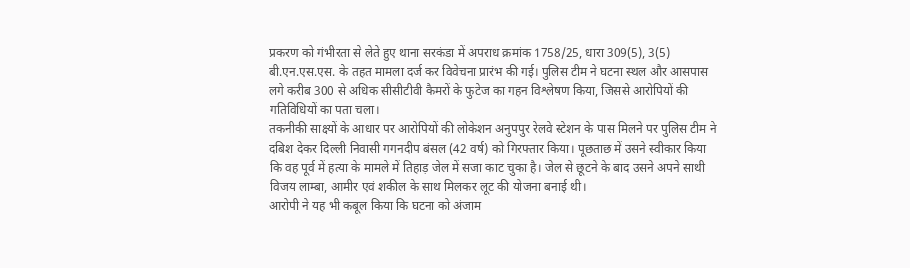प्रकरण को गंभीरता से लेते हुए थाना सरकंडा में अपराध क्रमांक 1758/25, धारा 309(5), 3(5) बी.एन.एस.एस. के तहत मामला दर्ज कर विवेचना प्रारंभ की गई। पुलिस टीम ने घटना स्थल और आसपास लगे करीब 300 से अधिक सीसीटीवी कैमरों के फुटेज का गहन विश्लेषण किया, जिससे आरोपियों की गतिविधियों का पता चला।
तकनीकी साक्ष्यों के आधार पर आरोपियों की लोकेशन अनुपपुर रेलवे स्टेशन के पास मिलने पर पुलिस टीम ने दबिश देकर दिल्ली निवासी गगनदीप बंसल (42 वर्ष) को गिरफ्तार किया। पूछताछ में उसने स्वीकार किया कि वह पूर्व में हत्या के मामले में तिहाड़ जेल में सजा काट चुका है। जेल से छूटने के बाद उसने अपने साथी विजय लाम्बा, आमीर एवं शकील के साथ मिलकर लूट की योजना बनाई थी।
आरोपी ने यह भी कबूल किया कि घटना को अंजाम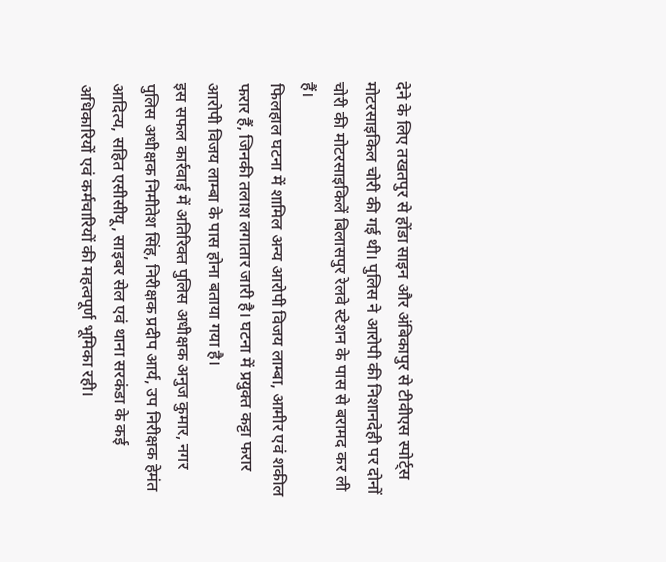देने के लिए तखतपुर से होंडा साइन और अंबिकापुर से टीवीएस स्पोर्ट्स मोटरसाइकिल चोरी की गई थी। पुलिस ने आरोपी की निशानदेही पर दोनों चोरी की मोटरसाइकिलें बिलासपुर रेलवे स्टेशन के पास से बरामद कर ली हैं।
फिलहाल घटना में शामिल अन्य आरोपी विजय लाम्बा, आमीर एवं शकील फरार हैं, जिनकी तलाश लगातार जारी है। घटना में प्रयुक्त कट्टा फरार आरोपी विजय लाम्बा के पास होना बताया गया है।
इस सफल कार्रवाई में अतिरिक्त पुलिस अधीक्षक अनुज कुमार, नगर पुलिस अधीक्षक निमीतेश सिंह, निरीक्षक प्रदीप आर्य, उप निरीक्षक हेमंत आदित्य, सहित एसीसीयू, साइबर सेल एवं थाना सरकंडा के कई अधिकारियों एवं कर्मचारियों की महत्वपूर्ण भूमिका रही।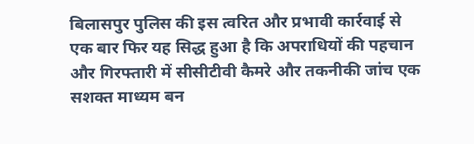बिलासपुर पुलिस की इस त्वरित और प्रभावी कार्रवाई से एक बार फिर यह सिद्ध हुआ है कि अपराधियों की पहचान और गिरफ्तारी में सीसीटीवी कैमरे और तकनीकी जांच एक सशक्त माध्यम बन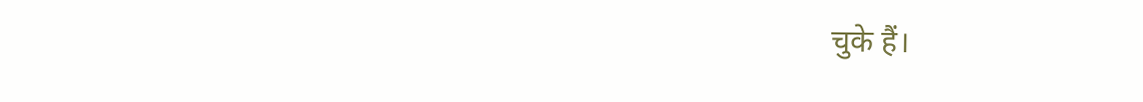चुके हैं।